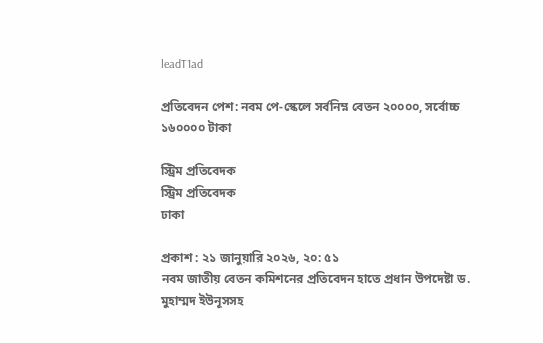leadT1ad

প্রতিবেদন পেশ: নবম পে-স্কেলে সর্বনিম্ন বেতন ২০০০০, সর্বোচ্চ ১৬০০০০ টাকা

স্ট্রিম প্রতিবেদক
স্ট্রিম প্রতিবেদক
ঢাকা

প্রকাশ : ২১ জানুয়ারি ২০২৬, ২০: ৫১
নবম জাতীয় বেতন কমিশনের প্রতিবেদন হাতে প্রধান উপদেষ্টা ড. মুহাম্মদ ইউনূসসহ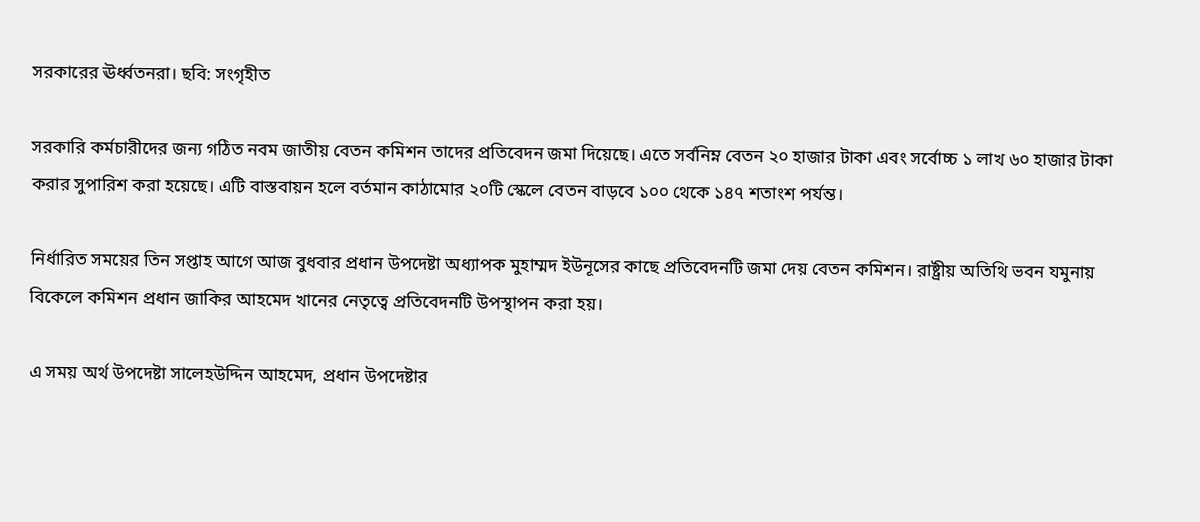সরকারের ঊর্ধ্বতনরা। ছবি: সংগৃহীত

সরকারি কর্মচারীদের জন্য গঠিত নবম জাতীয় বেতন কমিশন তাদের প্রতিবেদন জমা দিয়েছে। এতে সর্বনিম্ন বেতন ২০ হাজার টাকা এবং সর্বোচ্চ ১ লাখ ৬০ হাজার টাকা করার সুপারিশ করা হয়েছে। এটি বাস্তবায়ন হলে বর্তমান কাঠামোর ২০টি স্কেলে বেতন বাড়বে ১০০ থেকে ১৪৭ শতাংশ পর্যন্ত।

নির্ধারিত সময়ের তিন সপ্তাহ আগে আজ বুধবার প্রধান উপদেষ্টা অধ্যাপক মুহাম্মদ ইউনূসের কাছে প্রতিবেদনটি জমা দেয় বেতন কমিশন। রাষ্ট্রীয় অতিথি ভবন যমুনায় বিকেলে কমিশন প্রধান জাকির আহমেদ খানের নেতৃত্বে প্রতিবেদনটি উপস্থাপন করা হয়।

এ সময় অর্থ উপদেষ্টা সালেহউদ্দিন আহমেদ, প্রধান উপদেষ্টার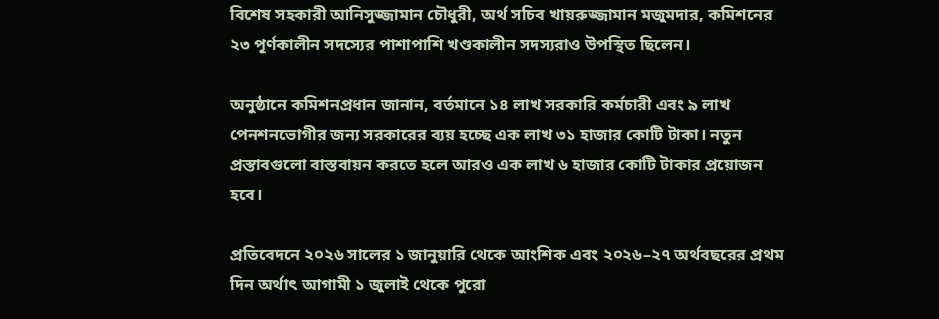বিশেষ সহকারী আনিসুজ্জামান চৌধুরী, অর্থ সচিব খায়রুজ্জামান মজুমদার, কমিশনের ২৩ পূর্ণকালীন সদস্যের পাশাপাশি খণ্ডকালীন সদস্যরাও উপস্থিত ছিলেন।

অনুষ্ঠানে কমিশনপ্রধান জানান, বর্তমানে ১৪ লাখ সরকারি কর্মচারী এবং ৯ লাখ পেনশনভোগীর জন্য সরকারের ব্যয় হচ্ছে এক লাখ ৩১ হাজার কোটি টাকা। নতুন প্রস্তাবগুলো বাস্তবায়ন করতে হলে আরও এক লাখ ৬ হাজার কোটি টাকার প্রয়োজন হবে।

প্রতিবেদনে ২০২৬ সালের ১ জানুয়ারি থেকে আংশিক এবং ২০২৬–২৭ অর্থবছরের প্রথম দিন অর্থাৎ আগামী ১ জুলাই থেকে পুরো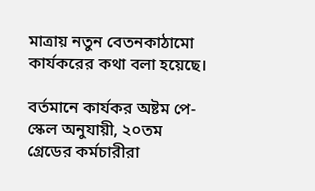মাত্রায় নতুন বেতনকাঠামো কার্যকরের কথা বলা হয়েছে।

বর্তমানে কার্যকর অষ্টম পে-স্কেল অনুযায়ী, ২০তম গ্রেডের কর্মচারীরা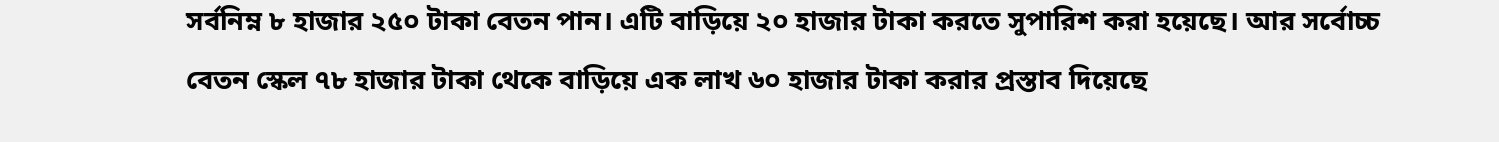সর্বনিম্ন ৮ হাজার ২৫০ টাকা বেতন পান। এটি বাড়িয়ে ২০ হাজার টাকা করতে সুপারিশ করা হয়েছে। আর সর্বোচ্চ বেতন স্কেল ৭৮ হাজার টাকা থেকে বাড়িয়ে এক লাখ ৬০ হাজার টাকা করার প্রস্তাব দিয়েছে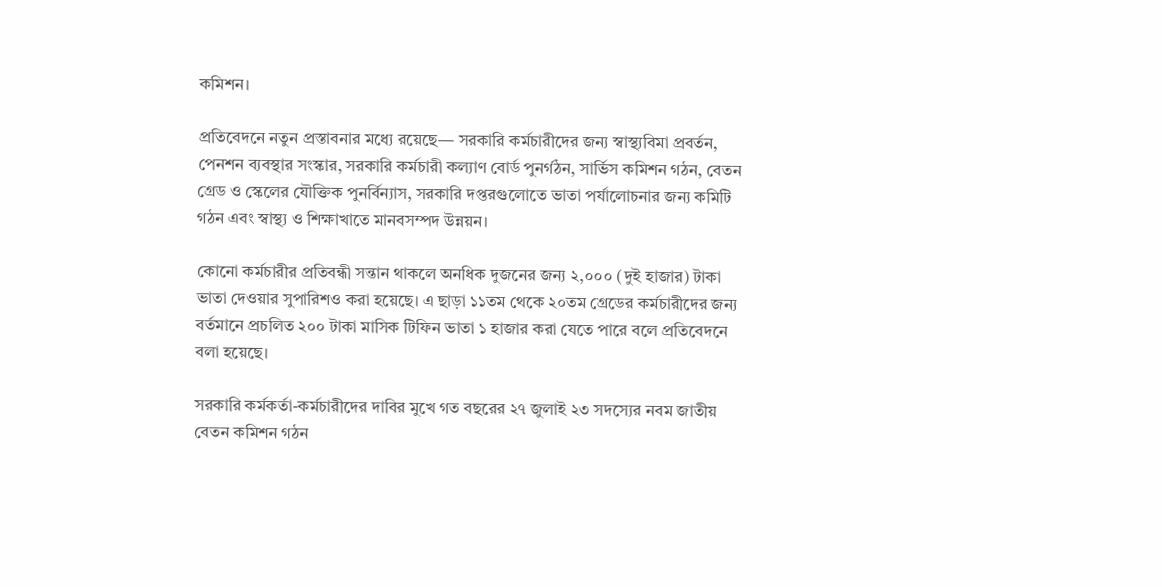কমিশন।

প্রতিবেদনে নতুন প্রস্তাবনার মধ্যে রয়েছে— সরকারি কর্মচারীদের জন্য স্বাস্থ্যবিমা প্রবর্তন, পেনশন ব্যবস্থার সংস্কার, সরকারি কর্মচারী কল্যাণ বোর্ড পুনর্গঠন, সার্ভিস কমিশন গঠন, বেতন গ্রেড ও স্কেলের যৌক্তিক পুনর্বিন্যাস, সরকারি দপ্তরগুলোতে ভাতা পর্যালোচনার জন্য কমিটি গঠন এবং স্বাস্থ্য ও শিক্ষাখাতে মানবসম্পদ উন্নয়ন।

কোনো কর্মচারীর প্রতিবন্ধী সন্তান থাকলে অনধিক দুজনের জন্য ২,০০০ (দুই হাজার) টাকা ভাতা দেওয়ার সুপারিশও করা হয়েছে। এ ছাড়া ১১তম থেকে ২০তম গ্রেডের কর্মচারীদের জন্য বর্তমানে প্রচলিত ২০০ টাকা মাসিক টিফিন ভাতা ১ হাজার করা যেতে পারে বলে প্রতিবেদনে বলা হয়েছে।

সরকারি কর্মকর্তা-কর্মচারীদের দাবির মুখে গত বছরের ২৭ জুলাই ২৩ সদস্যের নবম জাতীয় বেতন কমিশন গঠন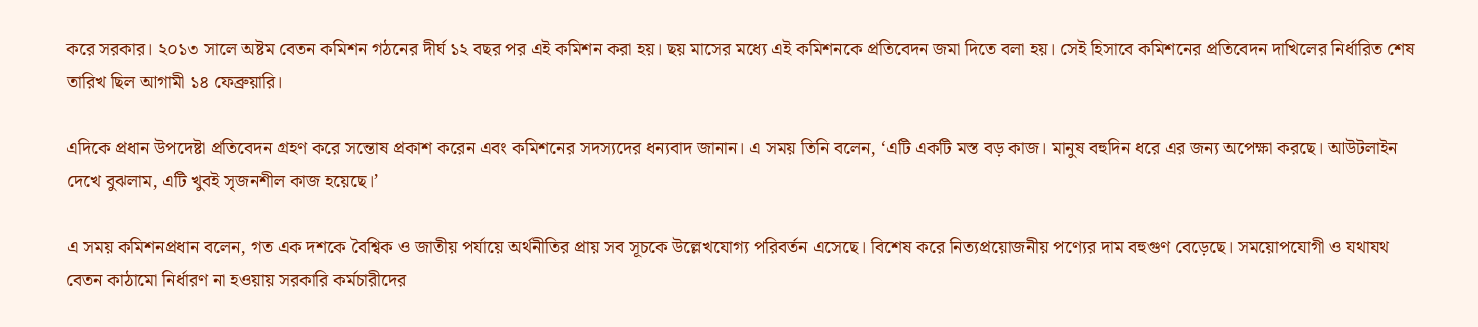করে সরকার। ২০১৩ সালে অষ্টম বেতন কমিশন গঠনের দীর্ঘ ১২ বছর পর এই কমিশন করা হয়। ছয় মাসের মধ্যে এই কমিশনকে প্রতিবেদন জমা দিতে বলা হয়। সেই হিসাবে কমিশনের প্রতিবেদন দাখিলের নির্ধারিত শেষ তারিখ ছিল আগামী ১৪ ফেব্রুয়ারি।

এদিকে প্রধান উপদেষ্টা প্রতিবেদন গ্রহণ করে সন্তোষ প্রকাশ করেন এবং কমিশনের সদস্যদের ধন্যবাদ জানান। এ সময় তিনি বলেন, ‘এটি একটি মস্ত বড় কাজ। মানুষ বহুদিন ধরে এর জন্য অপেক্ষা করছে। আউটলাইন দেখে বুঝলাম, এটি খুবই সৃজনশীল কাজ হয়েছে।’

এ সময় কমিশনপ্রধান বলেন, গত এক দশকে বৈশ্বিক ও জাতীয় পর্যায়ে অর্থনীতির প্রায় সব সূচকে উল্লেখযোগ্য পরিবর্তন এসেছে। বিশেষ করে নিত্যপ্রয়োজনীয় পণ্যের দাম বহুগুণ বেড়েছে। সময়োপযোগী ও যথাযথ বেতন কাঠামো নির্ধারণ না হওয়ায় সরকারি কর্মচারীদের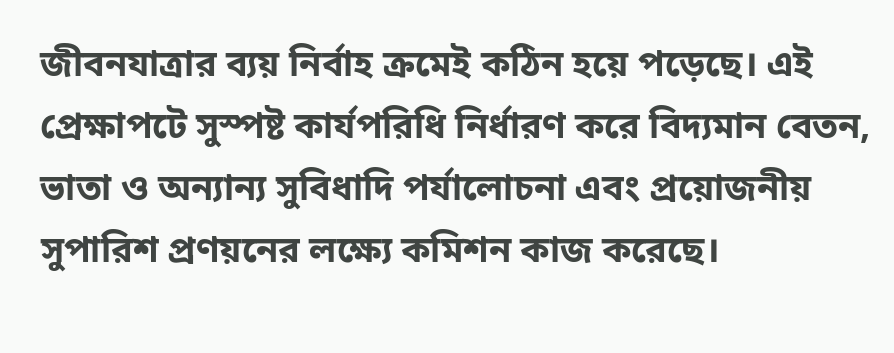জীবনযাত্রার ব্যয় নির্বাহ ক্রমেই কঠিন হয়ে পড়েছে। এই প্রেক্ষাপটে সুস্পষ্ট কার্যপরিধি নির্ধারণ করে বিদ্যমান বেতন, ভাতা ও অন্যান্য সুবিধাদি পর্যালোচনা এবং প্রয়োজনীয় সুপারিশ প্রণয়নের লক্ষ্যে কমিশন কাজ করেছে।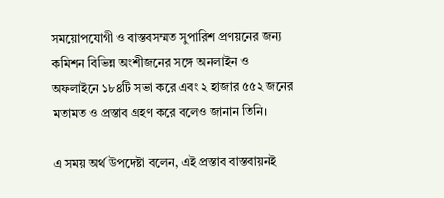সময়োপযোগী ও বাস্তবসম্মত সুপারিশ প্রণয়নের জন্য কমিশন বিভিন্ন অংশীজনের সঙ্গে অনলাইন ও অফলাইনে ১৮৪টি সভা করে এবং ২ হাজার ৫৫২ জনের মতামত ও প্রস্তাব গ্রহণ করে বলেও জানান তিনি।

এ সময় অর্থ উপদেষ্টা বলেন, এই প্রস্তাব বাস্তবায়নই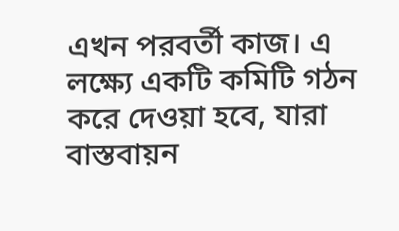এখন পরবর্তী কাজ। এ লক্ষ্যে একটি কমিটি গঠন করে দেওয়া হবে, যারা বাস্তবায়ন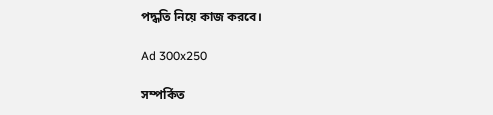পদ্ধতি নিয়ে কাজ করবে।

Ad 300x250

সম্পর্কিত